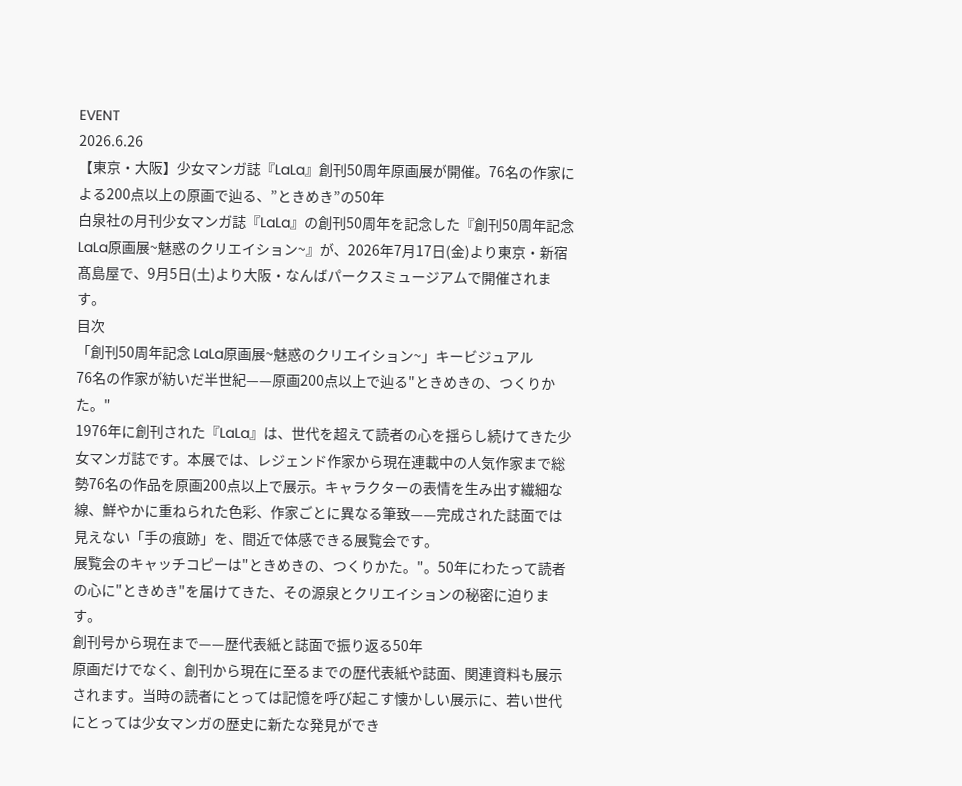EVENT
2026.6.26
【東京・大阪】少女マンガ誌『LaLa』創刊50周年原画展が開催。76名の作家による200点以上の原画で辿る、”ときめき”の50年
白泉社の月刊少女マンガ誌『LaLa』の創刊50周年を記念した『創刊50周年記念 LaLa原画展~魅惑のクリエイション~』が、2026年7月17日(金)より東京・新宿髙島屋で、9月5日(土)より大阪・なんばパークスミュージアムで開催されます。
目次
「創刊50周年記念 LaLa原画展~魅惑のクリエイション~」キービジュアル
76名の作家が紡いだ半世紀——原画200点以上で辿る"ときめきの、つくりかた。"
1976年に創刊された『LaLa』は、世代を超えて読者の心を揺らし続けてきた少女マンガ誌です。本展では、レジェンド作家から現在連載中の人気作家まで総勢76名の作品を原画200点以上で展示。キャラクターの表情を生み出す繊細な線、鮮やかに重ねられた色彩、作家ごとに異なる筆致——完成された誌面では見えない「手の痕跡」を、間近で体感できる展覧会です。
展覧会のキャッチコピーは"ときめきの、つくりかた。"。50年にわたって読者の心に"ときめき"を届けてきた、その源泉とクリエイションの秘密に迫ります。
創刊号から現在まで——歴代表紙と誌面で振り返る50年
原画だけでなく、創刊から現在に至るまでの歴代表紙や誌面、関連資料も展示されます。当時の読者にとっては記憶を呼び起こす懐かしい展示に、若い世代にとっては少女マンガの歴史に新たな発見ができ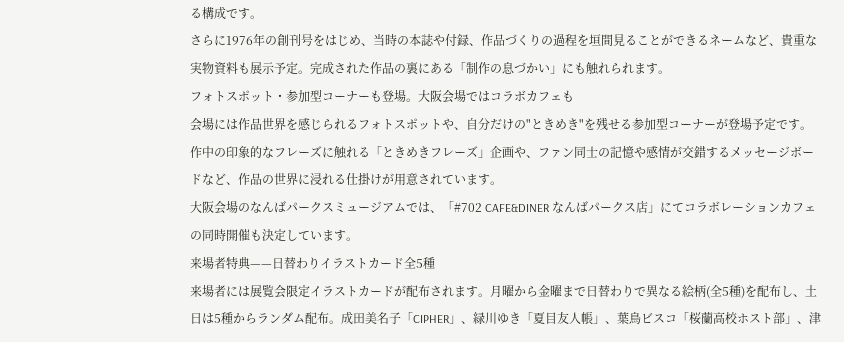る構成です。
さらに1976年の創刊号をはじめ、当時の本誌や付録、作品づくりの過程を垣間見ることができるネームなど、貴重な実物資料も展示予定。完成された作品の裏にある「制作の息づかい」にも触れられます。
フォトスポット・参加型コーナーも登場。大阪会場ではコラボカフェも
会場には作品世界を感じられるフォトスポットや、自分だけの"ときめき"を残せる参加型コーナーが登場予定です。作中の印象的なフレーズに触れる「ときめきフレーズ」企画や、ファン同士の記憶や感情が交錯するメッセージボードなど、作品の世界に浸れる仕掛けが用意されています。
大阪会場のなんばパークスミュージアムでは、「#702 CAFE&DINER なんばパークス店」にてコラボレーションカフェの同時開催も決定しています。
来場者特典——日替わりイラストカード全5種
来場者には展覧会限定イラストカードが配布されます。月曜から金曜まで日替わりで異なる絵柄(全5種)を配布し、土日は5種からランダム配布。成田美名子「CIPHER」、緑川ゆき「夏目友人帳」、葉鳥ビスコ「桜蘭高校ホスト部」、津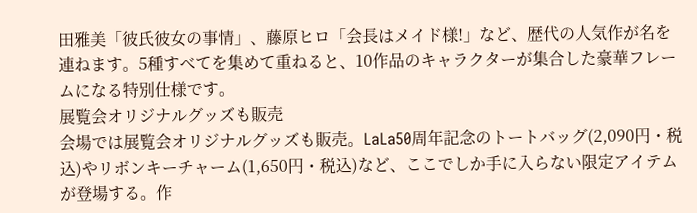田雅美「彼氏彼女の事情」、藤原ヒロ「会長はメイド様!」など、歴代の人気作が名を連ねます。5種すべてを集めて重ねると、10作品のキャラクターが集合した豪華フレームになる特別仕様です。
展覧会オリジナルグッズも販売
会場では展覧会オリジナルグッズも販売。LaLa50周年記念のトートバッグ(2,090円・税込)やリボンキーチャーム(1,650円・税込)など、ここでしか手に入らない限定アイテムが登場する。作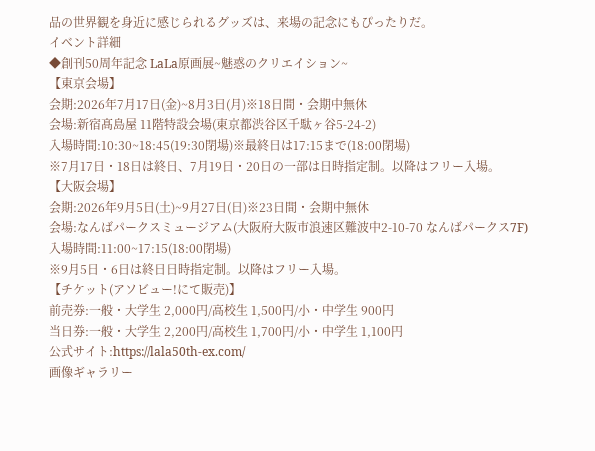品の世界観を身近に感じられるグッズは、来場の記念にもぴったりだ。
イベント詳細
◆創刊50周年記念 LaLa原画展~魅惑のクリエイション~
【東京会場】
会期:2026年7月17日(金)~8月3日(月)※18日間・会期中無休
会場:新宿髙島屋 11階特設会場(東京都渋谷区千駄ヶ谷5-24-2)
入場時間:10:30~18:45(19:30閉場)※最終日は17:15まで(18:00閉場)
※7月17日・18日は終日、7月19日・20日の一部は日時指定制。以降はフリー入場。
【大阪会場】
会期:2026年9月5日(土)~9月27日(日)※23日間・会期中無休
会場:なんばパークスミュージアム(大阪府大阪市浪速区難波中2-10-70 なんばパークス7F)
入場時間:11:00~17:15(18:00閉場)
※9月5日・6日は終日日時指定制。以降はフリー入場。
【チケット(アソビュー!にて販売)】
前売券:一般・大学生 2,000円/高校生 1,500円/小・中学生 900円
当日券:一般・大学生 2,200円/高校生 1,700円/小・中学生 1,100円
公式サイト:https://lala50th-ex.com/
画像ギャラリー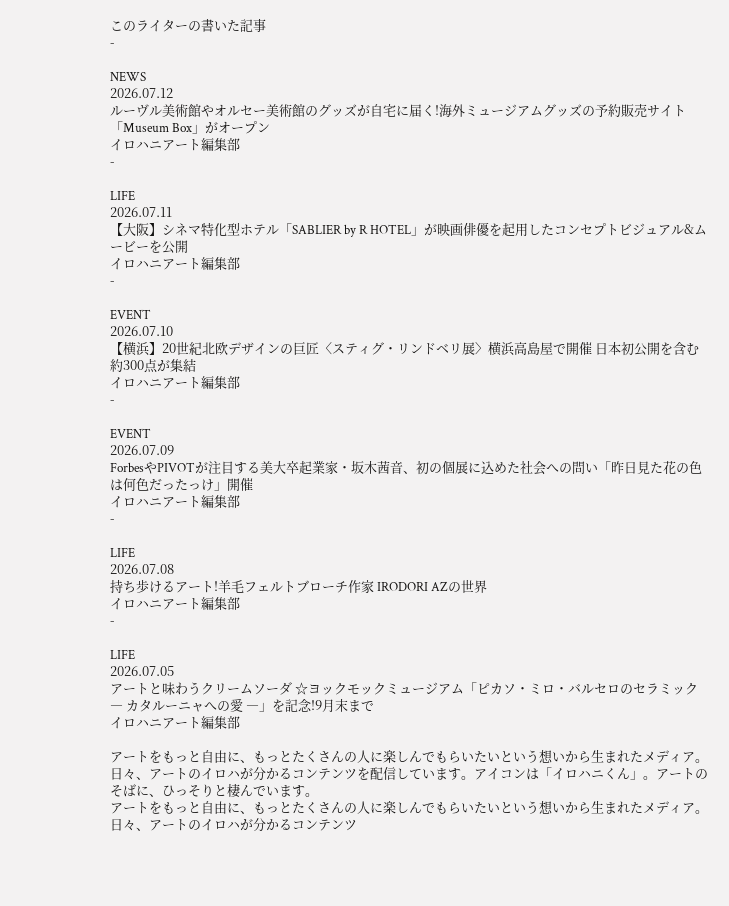このライターの書いた記事
-

NEWS
2026.07.12
ルーヴル美術館やオルセー美術館のグッズが自宅に届く!海外ミュージアムグッズの予約販売サイト「Museum Box」がオープン
イロハニアート編集部
-

LIFE
2026.07.11
【大阪】シネマ特化型ホテル「SABLIER by R HOTEL」が映画俳優を起用したコンセプトビジュアル&ムービーを公開
イロハニアート編集部
-

EVENT
2026.07.10
【横浜】20世紀北欧デザインの巨匠〈スティグ・リンドベリ展〉横浜高島屋で開催 日本初公開を含む約300点が集結
イロハニアート編集部
-

EVENT
2026.07.09
ForbesやPIVOTが注目する美大卒起業家・坂木茜音、初の個展に込めた社会への問い「昨日見た花の色は何色だったっけ」開催
イロハニアート編集部
-

LIFE
2026.07.08
持ち歩けるアート!羊毛フェルトブローチ作家 IRODORI AZの世界
イロハニアート編集部
-

LIFE
2026.07.05
アートと味わうクリームソーダ ☆ヨックモックミュージアム「ピカソ・ミロ・バルセロのセラミック ― カタルーニャへの愛 ―」を記念!9月末まで
イロハニアート編集部

アートをもっと自由に、もっとたくさんの人に楽しんでもらいたいという想いから生まれたメディア。日々、アートのイロハが分かるコンテンツを配信しています。アイコンは「イロハニくん」。アートのそばに、ひっそりと棲んでいます。
アートをもっと自由に、もっとたくさんの人に楽しんでもらいたいという想いから生まれたメディア。日々、アートのイロハが分かるコンテンツ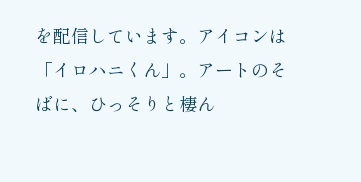を配信しています。アイコンは「イロハニくん」。アートのそばに、ひっそりと棲ん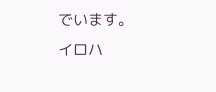でいます。
イロハ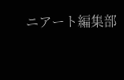ニアート編集部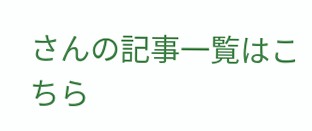さんの記事一覧はこちら